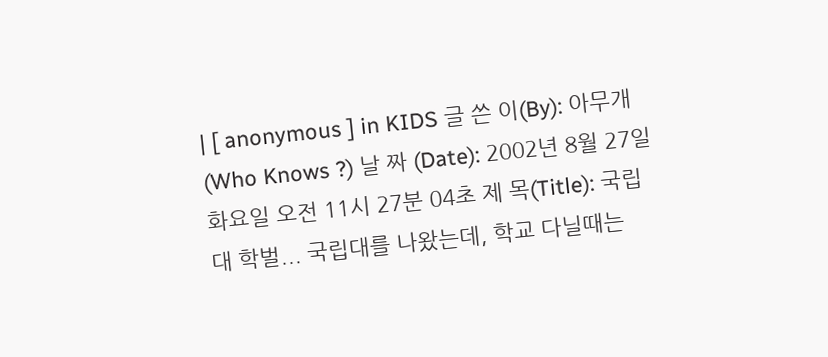| [ anonymous ] in KIDS 글 쓴 이(By): 아무개 (Who Knows ?) 날 짜 (Date): 2002년 8월 27일 화요일 오전 11시 27분 04초 제 목(Title): 국립대 학벌... 국립대를 나왔는데, 학교 다닐때는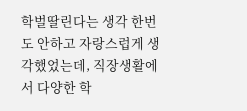학벌딸린다는 생각 한번도 안하고 자랑스럽게 생각했었는데, 직장생활에서 다양한 학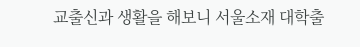교출신과 생활을 해보니 서울소재 대학출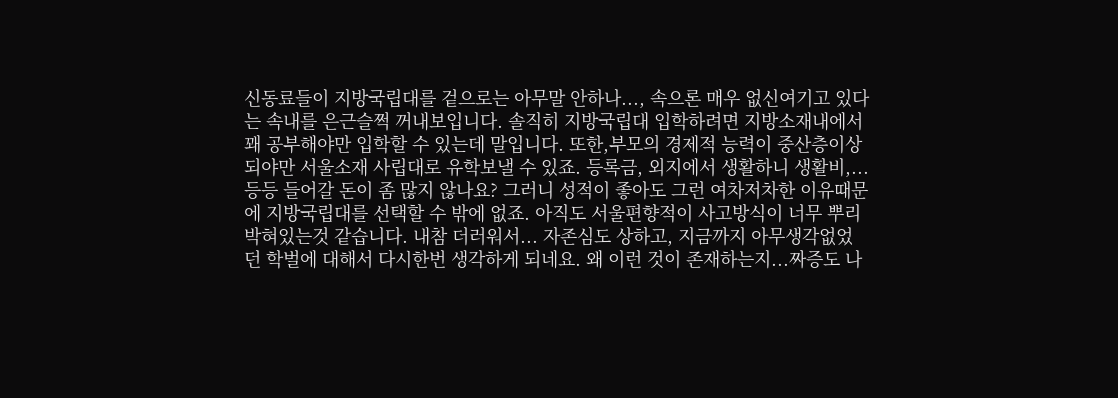신동료들이 지방국립대를 겉으로는 아무말 안하나..., 속으론 매우 없신여기고 있다는 속내를 은근슬쩍 꺼내보입니다. 솔직히 지방국립대 입학하려면 지방소재내에서 꽤 공부해야만 입학할 수 있는데 말입니다. 또한,부모의 경제적 능력이 중산층이상되야만 서울소재 사립대로 유학보낼 수 있죠. 등록금, 외지에서 생활하니 생활비,...등등 들어갈 돈이 좀 많지 않나요? 그러니 성적이 좋아도 그런 여차저차한 이유때문에 지방국립대를 선택할 수 밖에 없죠. 아직도 서울편향적이 사고방식이 너무 뿌리박혀있는것 같습니다. 내참 더러워서... 자존심도 상하고, 지금까지 아무생각없었던 학벌에 대해서 다시한번 생각하게 되네요. 왜 이런 것이 존재하는지...짜증도 나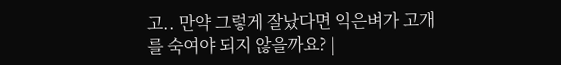고.. 만약 그렇게 잘났다면 익은벼가 고개를 숙여야 되지 않을까요? |